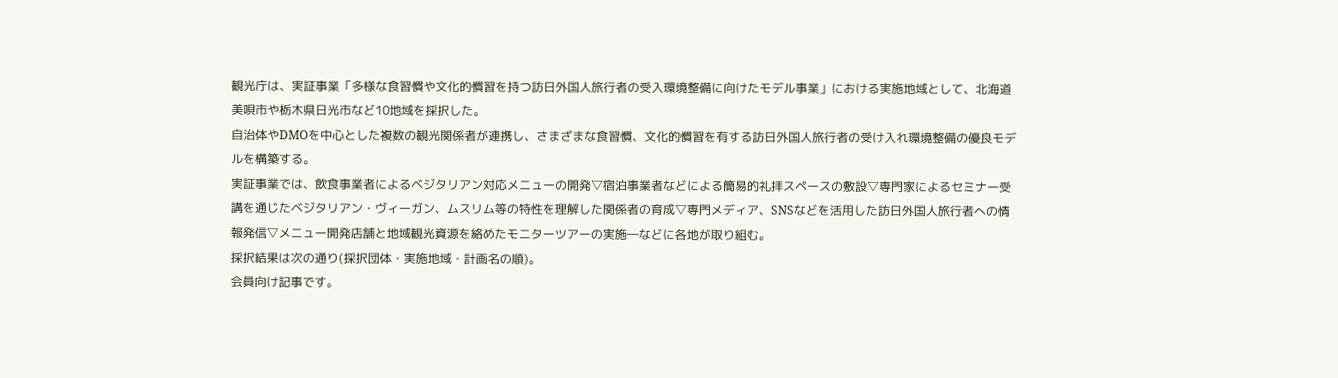観光庁は、実証事業「多様な食習慣や文化的慣習を持つ訪日外国人旅行者の受入環境整備に向けたモデル事業」における実施地域として、北海道美唄市や栃木県日光市など10地域を採択した。
自治体やDMOを中心とした複数の観光関係者が連携し、さまざまな食習慣、文化的慣習を有する訪日外国人旅行者の受け入れ環境整備の優良モデルを構築する。
実証事業では、飲食事業者によるベジタリアン対応メニューの開発▽宿泊事業者などによる簡易的礼拝スペースの敷設▽専門家によるセミナー受講を通じたベジタリアン・ヴィーガン、ムスリム等の特性を理解した関係者の育成▽専門メディア、SNSなどを活用した訪日外国人旅行者への情報発信▽メニュー開発店舗と地域観光資源を絡めたモニターツアーの実施―などに各地が取り組む。
採択結果は次の通り(採択団体・実施地域・計画名の順)。
会員向け記事です。